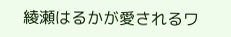綾瀬はるかが愛されるワ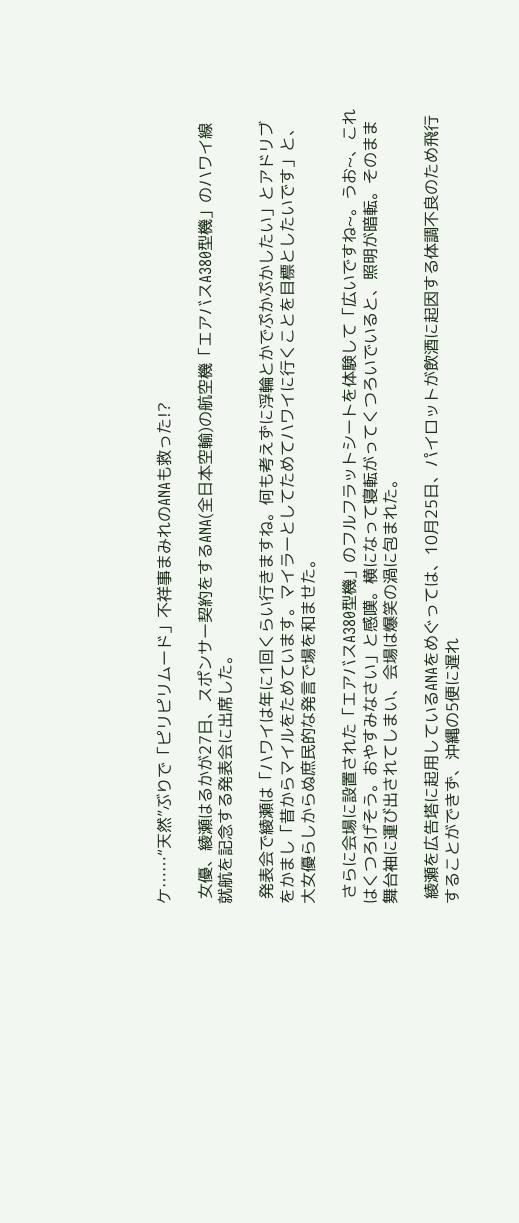ケ……“天然”ぶりで「ピリピリムード」不祥事まみれのANAも救った!?

 女優、綾瀬はるかが27日、スポンサー契約をするANA(全日本空輸)の航空機「エアバスA380型機」のハワイ線就航を記念する発表会に出席した。

 発表会で綾瀬は「ハワイは年に1回くらい行きますね。何も考えずに浮輪とかでぷかぷかしたい」とアドリブをかまし「昔からマイルをためています。マイラーとしてためてハワイに行くことを目標としたいです」と、大女優らしからぬ庶民的な発言で場を和ませた。

 さらに会場に設置された「エアバスA380型機」のフルフラットシートを体験して「広いですね~。うお~、これはくつろげそう。おやすみなさい」と感嘆。横になって寝転がってくつろいでいると、照明が暗転。そのまま舞台袖に運び出されてしまい、会場は爆笑の渦に包まれた。

 綾瀬を広告塔に起用しているANAをめぐっては、10月25日、パイロットが飲酒に起因する体調不良のため飛行することができず、沖縄の5便に遅れ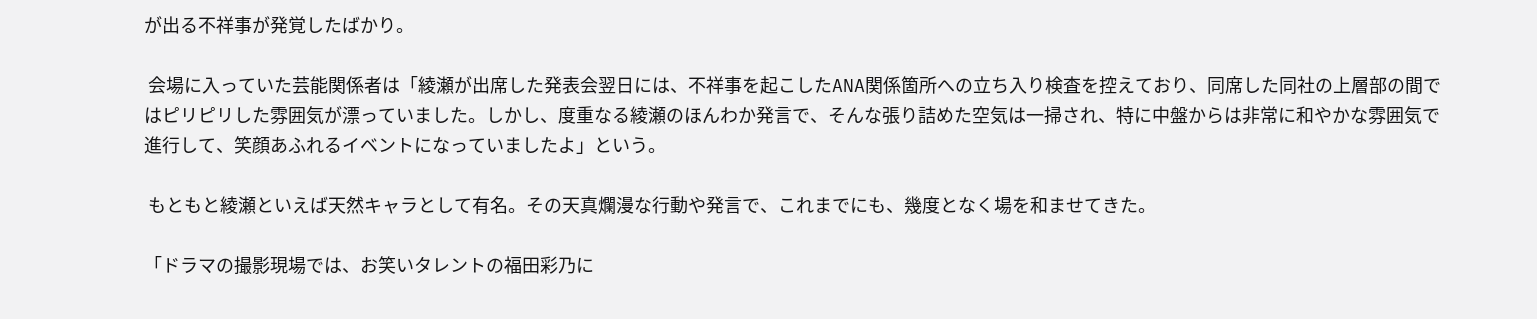が出る不祥事が発覚したばかり。

 会場に入っていた芸能関係者は「綾瀬が出席した発表会翌日には、不祥事を起こしたANA関係箇所への立ち入り検査を控えており、同席した同社の上層部の間ではピリピリした雰囲気が漂っていました。しかし、度重なる綾瀬のほんわか発言で、そんな張り詰めた空気は一掃され、特に中盤からは非常に和やかな雰囲気で進行して、笑顔あふれるイベントになっていましたよ」という。

 もともと綾瀬といえば天然キャラとして有名。その天真爛漫な行動や発言で、これまでにも、幾度となく場を和ませてきた。

「ドラマの撮影現場では、お笑いタレントの福田彩乃に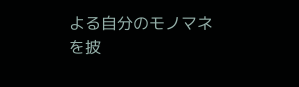よる自分のモノマネを披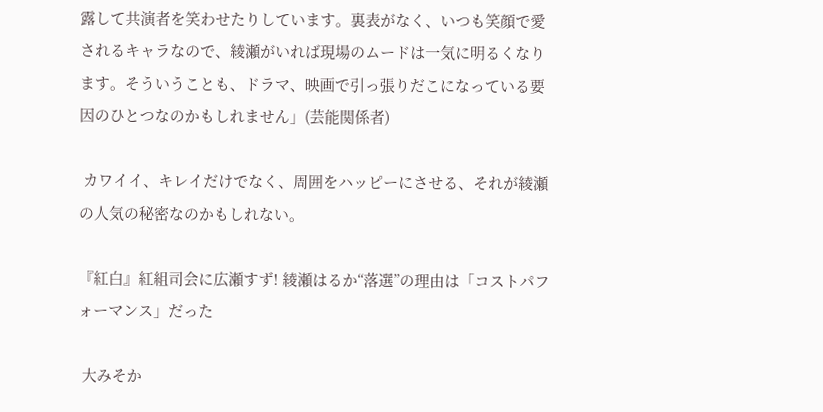露して共演者を笑わせたりしています。裏表がなく、いつも笑顔で愛されるキャラなので、綾瀬がいれば現場のムードは一気に明るくなります。そういうことも、ドラマ、映画で引っ張りだこになっている要因のひとつなのかもしれません」(芸能関係者)

 カワイイ、キレイだけでなく、周囲をハッピーにさせる、それが綾瀬の人気の秘密なのかもしれない。

『紅白』紅組司会に広瀬すず! 綾瀬はるか“落選”の理由は「コストパフォーマンス」だった

 大みそか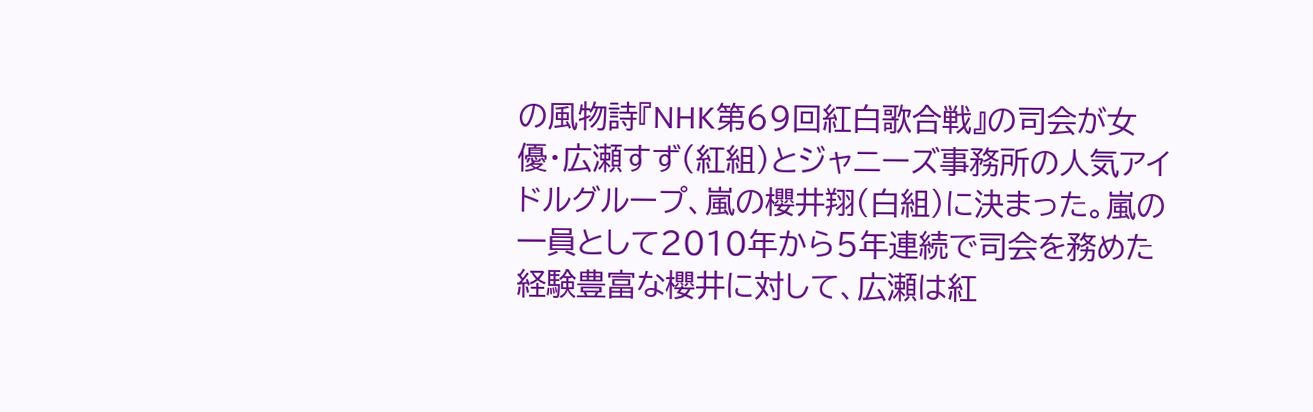の風物詩『NHK第69回紅白歌合戦』の司会が女優・広瀬すず(紅組)とジャニーズ事務所の人気アイドルグループ、嵐の櫻井翔(白組)に決まった。嵐の一員として2010年から5年連続で司会を務めた経験豊富な櫻井に対して、広瀬は紅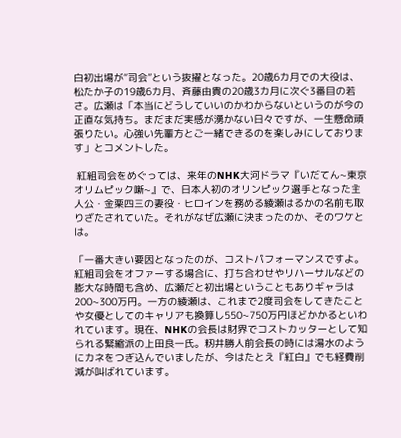白初出場が“司会”という抜擢となった。20歳6カ月での大役は、松たか子の19歳6カ月、斉藤由貴の20歳3カ月に次ぐ3番目の若さ。広瀬は「本当にどうしていいのかわからないというのが今の正直な気持ち。まだまだ実感が湧かない日々ですが、一生懸命頑張りたい。心強い先輩方とご一緒できるのを楽しみにしております」とコメントした。

 紅組司会をめぐっては、来年のNHK大河ドラマ『いだてん~東京オリムピック噺~』で、日本人初のオリンピック選手となった主人公・金栗四三の妻役・ヒロインを務める綾瀬はるかの名前も取りざたされていた。それがなぜ広瀬に決まったのか、そのワケとは。

「一番大きい要因となったのが、コストパフォーマンスですよ。紅組司会をオファーする場合に、打ち合わせやリハーサルなどの膨大な時間も含め、広瀬だと初出場ということもありギャラは200~300万円。一方の綾瀬は、これまで2度司会をしてきたことや女優としてのキャリアも換算し550~750万円ほどかかるといわれています。現在、NHKの会長は財界でコストカッターとして知られる緊縮派の上田良一氏。籾井勝人前会長の時には湯水のようにカネをつぎ込んでいましたが、今はたとえ『紅白』でも経費削減が叫ばれています。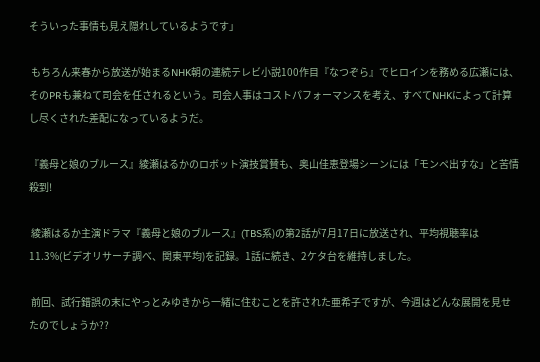そういった事情も見え隠れしているようです」

 もちろん来春から放送が始まるNHK朝の連続テレビ小説100作目『なつぞら』でヒロインを務める広瀬には、そのPRも兼ねて司会を任されるという。司会人事はコストパフォーマンスを考え、すべてNHKによって計算し尽くされた差配になっているようだ。

『義母と娘のブルース』綾瀬はるかのロボット演技賞賛も、奥山佳恵登場シーンには「モンペ出すな」と苦情殺到!

 綾瀬はるか主演ドラマ『義母と娘のブルース』(TBS系)の第2話が7月17日に放送され、平均視聴率は11.3%(ビデオリサーチ調べ、関東平均)を記録。1話に続き、2ケタ台を維持しました。

 前回、試行錯誤の末にやっとみゆきから一緒に住むことを許された亜希子ですが、今週はどんな展開を見せたのでしょうか??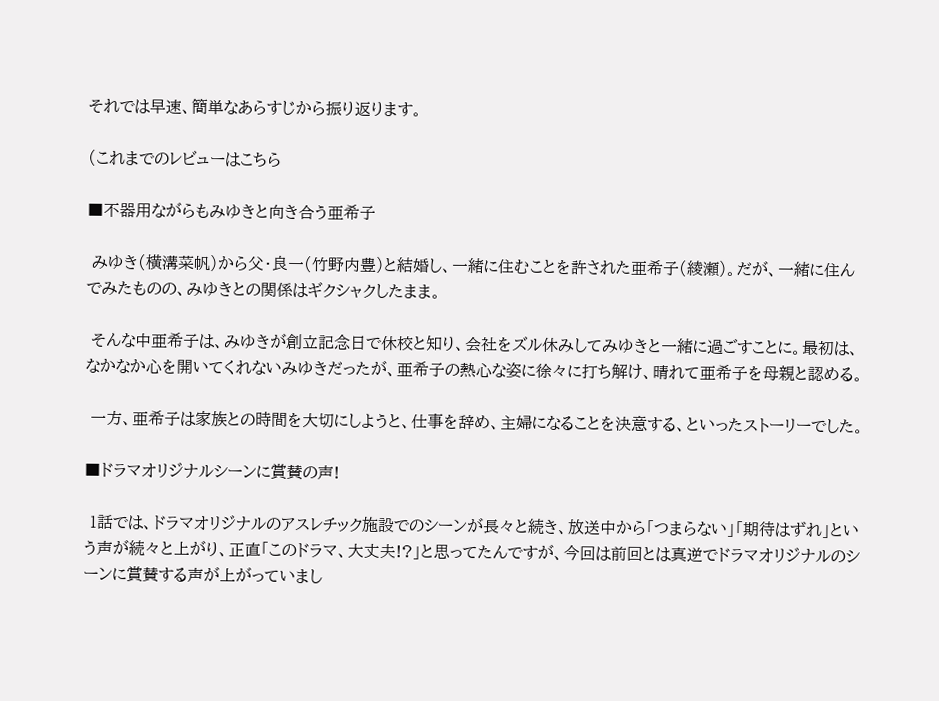それでは早速、簡単なあらすじから振り返ります。

(これまでのレビューはこちら

■不器用ながらもみゆきと向き合う亜希子

 みゆき(横溝菜帆)から父・良一(竹野内豊)と結婚し、一緒に住むことを許された亜希子(綾瀬)。だが、一緒に住んでみたものの、みゆきとの関係はギクシャクしたまま。

 そんな中亜希子は、みゆきが創立記念日で休校と知り、会社をズル休みしてみゆきと一緒に過ごすことに。最初は、なかなか心を開いてくれないみゆきだったが、亜希子の熱心な姿に徐々に打ち解け、晴れて亜希子を母親と認める。

 一方、亜希子は家族との時間を大切にしようと、仕事を辞め、主婦になることを決意する、といったストーリーでした。

■ドラマオリジナルシーンに賞賛の声!

 1話では、ドラマオリジナルのアスレチック施設でのシーンが長々と続き、放送中から「つまらない」「期待はずれ」という声が続々と上がり、正直「このドラマ、大丈夫!?」と思ってたんですが、今回は前回とは真逆でドラマオリジナルのシーンに賞賛する声が上がっていまし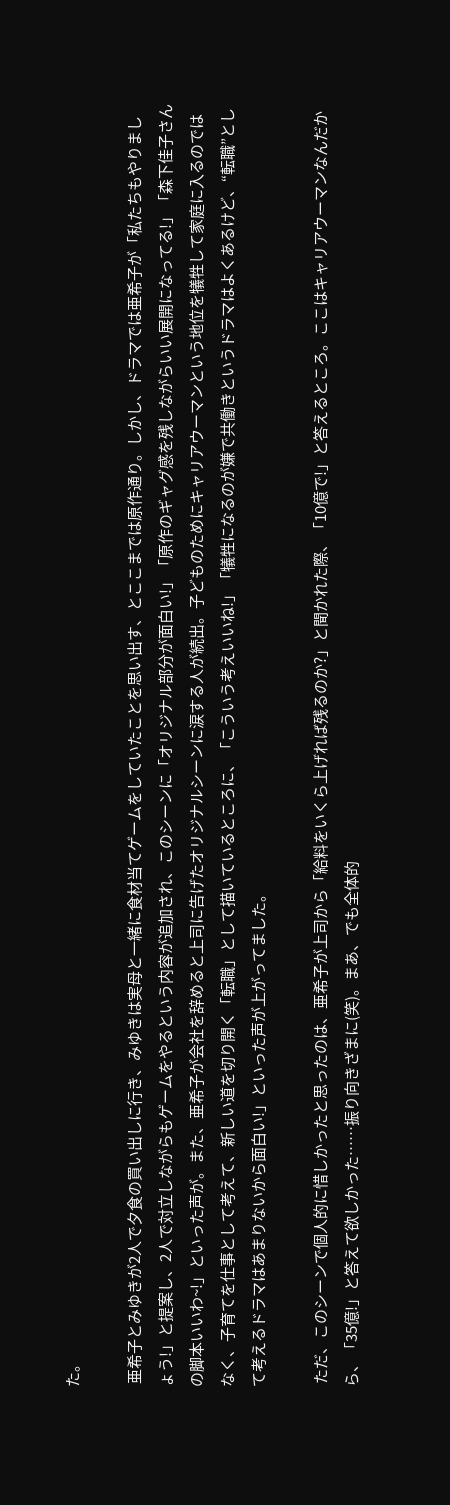た。

 亜希子とみゆきが2人で夕食の買い出しに行き、みゆきは実母と一緒に食材当てゲームをしていたことを思い出す、とここまでは原作通り。しかし、ドラマでは亜希子が「私たちもやりましょう!」と提案し、2人で対立しながらもゲームをやるという内容が追加され、このシーンに「オリジナル部分が面白い!」「原作のギャグ感を残しながらいい展開になってる!」「森下佳子さんの脚本いいわ~!」といった声が。また、亜希子が会社を辞めると上司に告げたオリジナルシーンに涙する人が続出。子どものためにキャリアウーマンという地位を犠牲して家庭に入るのではなく、子育てを仕事として考えて、新しい道を切り開く「転職」として描いているところに、「こういう考えいいね!」「犠牲になるのが嫌で共働きというドラマはよくあるけど、“転職”として考えるドラマはあまりないから面白い!」といった声が上がってました。

 ただ、このシーンで個人的に惜しかったと思ったのは、亜希子が上司から「給料をいくら上げれば残るのか?」と聞かれた際、「10億で!」と答えるところ。ここはキャリアウーマンなんだから、「35億!」と答えて欲しかった……振り向きざまに(笑)。まあ、でも全体的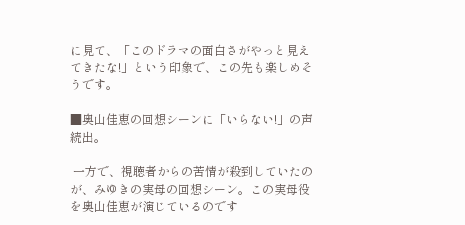に見て、「このドラマの面白さがやっと見えてきたな!」という印象で、この先も楽しめそうです。

■奥山佳恵の回想シーンに「いらない!」の声続出。

 一方で、視聴者からの苦情が殺到していたのが、みゆきの実母の回想シーン。この実母役を奥山佳恵が演じているのです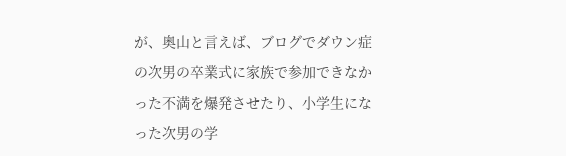が、奥山と言えば、ブログでダウン症の次男の卒業式に家族で参加できなかった不満を爆発させたり、小学生になった次男の学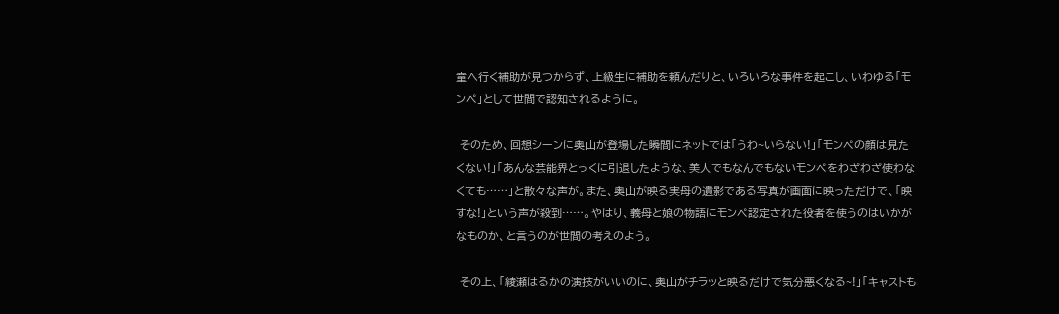童へ行く補助が見つからず、上級生に補助を頼んだりと、いろいろな事件を起こし、いわゆる「モンペ」として世間で認知されるように。

 そのため、回想シーンに奥山が登場した瞬間にネットでは「うわ~いらない!」「モンペの顔は見たくない!」「あんな芸能界とっくに引退したような、美人でもなんでもないモンペをわざわざ使わなくても……」と散々な声が。また、奥山が映る実母の遺影である写真が画面に映っただけで、「映すな!」という声が殺到……。やはり、義母と娘の物語にモンペ認定された役者を使うのはいかがなものか、と言うのが世間の考えのよう。

 その上、「綾瀬はるかの演技がいいのに、奥山がチラッと映るだけで気分悪くなる~!」「キャストも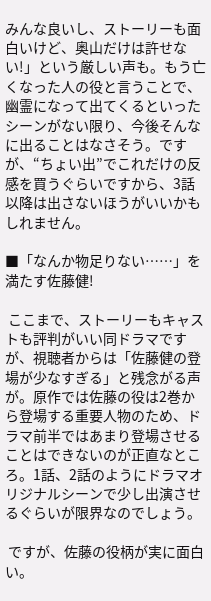みんな良いし、ストーリーも面白いけど、奥山だけは許せない!」という厳しい声も。もう亡くなった人の役と言うことで、幽霊になって出てくるといったシーンがない限り、今後そんなに出ることはなさそう。ですが、“ちょい出”でこれだけの反感を買うぐらいですから、3話以降は出さないほうがいいかもしれません。

■「なんか物足りない……」を満たす佐藤健!

 ここまで、ストーリーもキャストも評判がいい同ドラマですが、視聴者からは「佐藤健の登場が少なすぎる」と残念がる声が。原作では佐藤の役は2巻から登場する重要人物のため、ドラマ前半ではあまり登場させることはできないのが正直なところ。1話、2話のようにドラマオリジナルシーンで少し出演させるぐらいが限界なのでしょう。

 ですが、佐藤の役柄が実に面白い。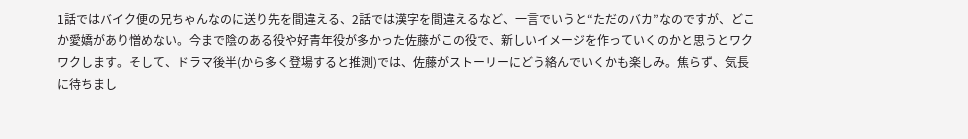1話ではバイク便の兄ちゃんなのに送り先を間違える、2話では漢字を間違えるなど、一言でいうと“ただのバカ”なのですが、どこか愛嬌があり憎めない。今まで陰のある役や好青年役が多かった佐藤がこの役で、新しいイメージを作っていくのかと思うとワクワクします。そして、ドラマ後半(から多く登場すると推測)では、佐藤がストーリーにどう絡んでいくかも楽しみ。焦らず、気長に待ちまし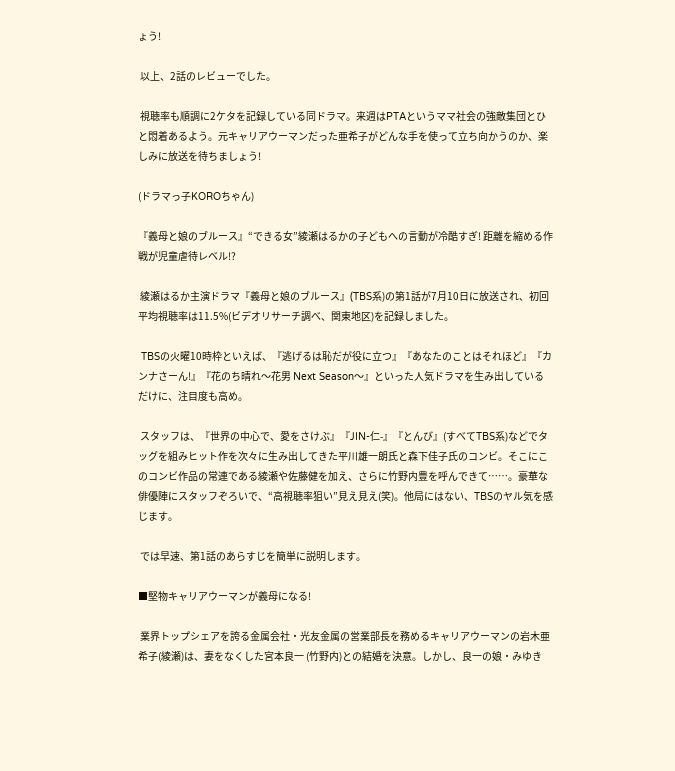ょう!

 以上、2話のレビューでした。

 視聴率も順調に2ケタを記録している同ドラマ。来週はPTAというママ社会の強敵集団とひと悶着あるよう。元キャリアウーマンだった亜希子がどんな手を使って立ち向かうのか、楽しみに放送を待ちましょう!

(ドラマっ子KOROちゃん)

『義母と娘のブルース』“できる女”綾瀬はるかの子どもへの言動が冷酷すぎ! 距離を縮める作戦が児童虐待レベル!?

 綾瀬はるか主演ドラマ『義母と娘のブルース』(TBS系)の第1話が7月10日に放送され、初回平均視聴率は11.5%(ビデオリサーチ調べ、関東地区)を記録しました。

 TBSの火曜10時枠といえば、『逃げるは恥だが役に立つ』『あなたのことはそれほど』『カンナさーん!』『花のち晴れ〜花男 Next Season〜』といった人気ドラマを生み出しているだけに、注目度も高め。

 スタッフは、『世界の中心で、愛をさけぶ』『JIN-仁-』『とんび』(すべてTBS系)などでタッグを組みヒット作を次々に生み出してきた平川雄一朗氏と森下佳子氏のコンビ。そこにこのコンビ作品の常連である綾瀬や佐藤健を加え、さらに竹野内豊を呼んできて……。豪華な俳優陣にスタッフぞろいで、“高視聴率狙い”見え見え(笑)。他局にはない、TBSのヤル気を感じます。

 では早速、第1話のあらすじを簡単に説明します。

■堅物キャリアウーマンが義母になる!

 業界トップシェアを誇る金属会社・光友金属の営業部長を務めるキャリアウーマンの岩木亜希子(綾瀬)は、妻をなくした宮本良一 (竹野内)との結婚を決意。しかし、良一の娘・みゆき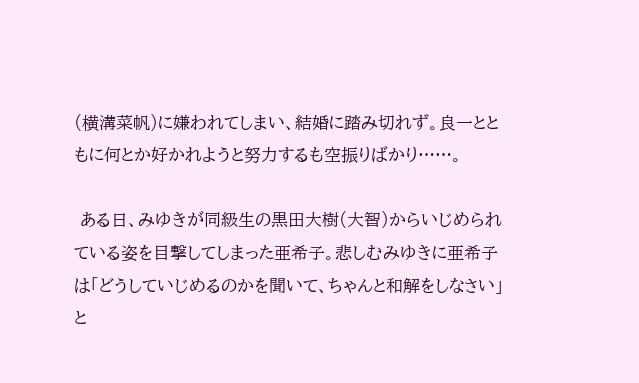(横溝菜帆)に嫌われてしまい、結婚に踏み切れず。良一とともに何とか好かれようと努力するも空振りばかり……。

 ある日、みゆきが同級生の黒田大樹(大智)からいじめられている姿を目撃してしまった亜希子。悲しむみゆきに亜希子は「どうしていじめるのかを聞いて、ちゃんと和解をしなさい」と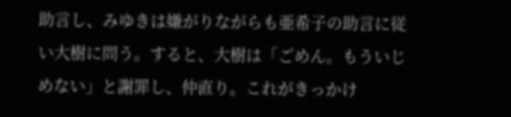助言し、みゆきは嫌がりながらも亜希子の助言に従い大樹に問う。すると、大樹は「ごめん。もういじめない」と謝罪し、仲直り。これがきっかけ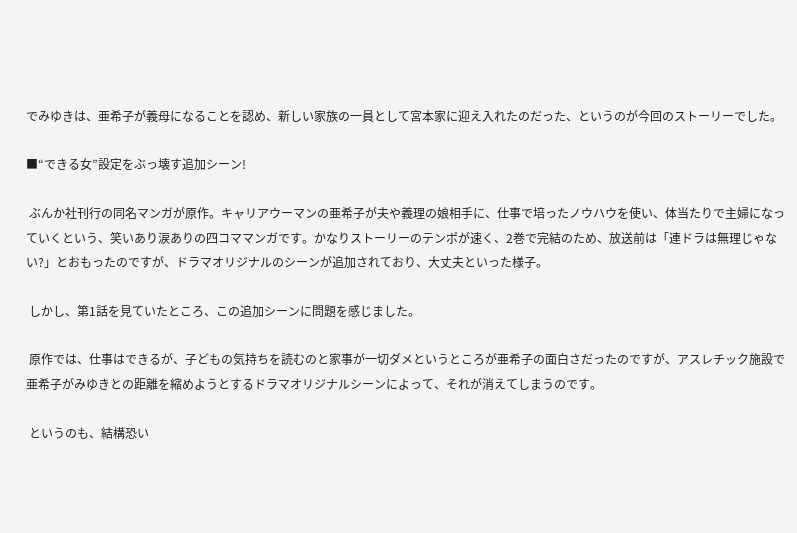でみゆきは、亜希子が義母になることを認め、新しい家族の一員として宮本家に迎え入れたのだった、というのが今回のストーリーでした。

■“できる女”設定をぶっ壊す追加シーン!

 ぶんか社刊行の同名マンガが原作。キャリアウーマンの亜希子が夫や義理の娘相手に、仕事で培ったノウハウを使い、体当たりで主婦になっていくという、笑いあり涙ありの四コママンガです。かなりストーリーのテンポが速く、2巻で完結のため、放送前は「連ドラは無理じゃない?」とおもったのですが、ドラマオリジナルのシーンが追加されており、大丈夫といった様子。

 しかし、第1話を見ていたところ、この追加シーンに問題を感じました。

 原作では、仕事はできるが、子どもの気持ちを読むのと家事が一切ダメというところが亜希子の面白さだったのですが、アスレチック施設で亜希子がみゆきとの距離を縮めようとするドラマオリジナルシーンによって、それが消えてしまうのです。

 というのも、結構恐い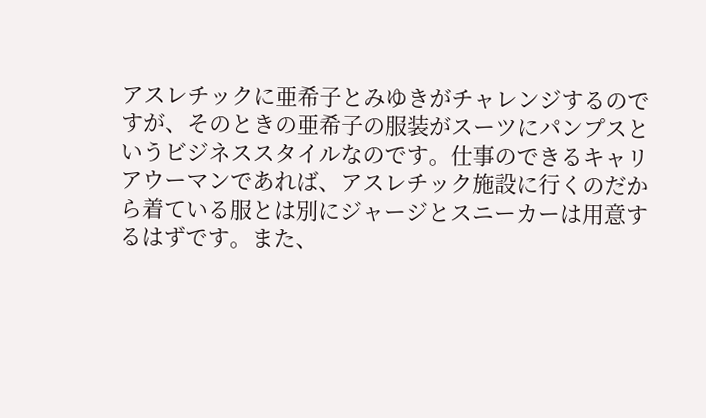アスレチックに亜希子とみゆきがチャレンジするのですが、そのときの亜希子の服装がスーツにパンプスというビジネススタイルなのです。仕事のできるキャリアウーマンであれば、アスレチック施設に行くのだから着ている服とは別にジャージとスニーカーは用意するはずです。また、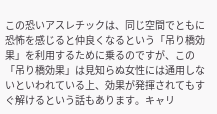この恐いアスレチックは、同じ空間でともに恐怖を感じると仲良くなるという「吊り橋効果」を利用するために乗るのですが、この「吊り橋効果」は見知らぬ女性には通用しないといわれている上、効果が発揮されてもすぐ解けるという話もあります。キャリ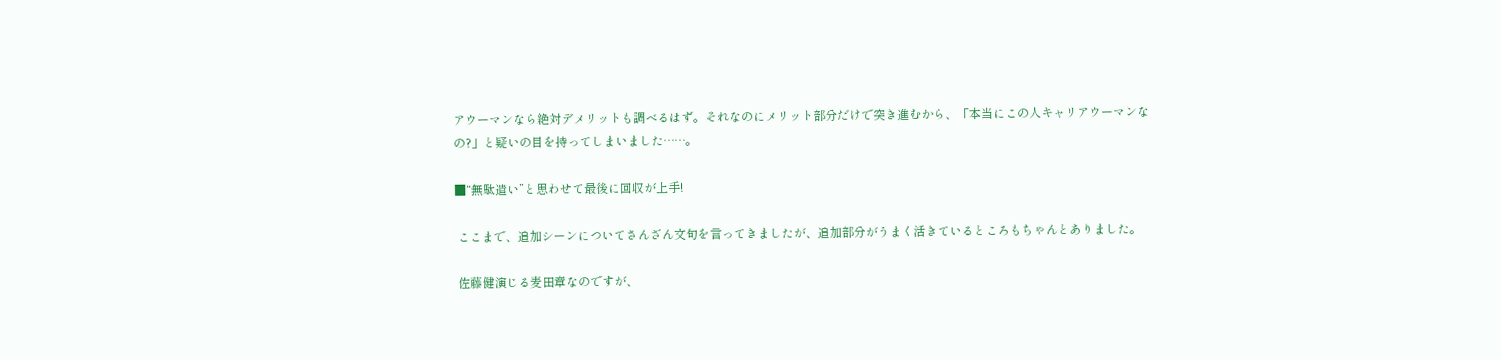アウーマンなら絶対デメリットも調べるはず。それなのにメリット部分だけで突き進むから、「本当にこの人キャリアウーマンなの?」と疑いの目を持ってしまいました……。

■“無駄遣い”と思わせて最後に回収が上手!

 ここまで、追加シーンについてさんざん文句を言ってきましたが、追加部分がうまく活きているところもちゃんとありました。

 佐藤健演じる麦田章なのですが、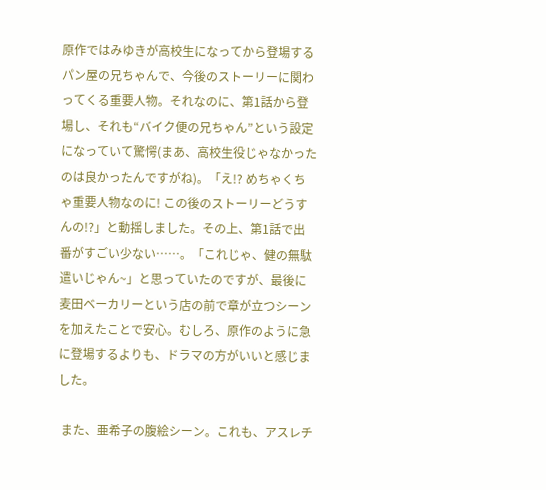原作ではみゆきが高校生になってから登場するパン屋の兄ちゃんで、今後のストーリーに関わってくる重要人物。それなのに、第1話から登場し、それも“バイク便の兄ちゃん”という設定になっていて驚愕(まあ、高校生役じゃなかったのは良かったんですがね)。「え!? めちゃくちゃ重要人物なのに! この後のストーリーどうすんの!?」と動揺しました。その上、第1話で出番がすごい少ない……。「これじゃ、健の無駄遣いじゃん~」と思っていたのですが、最後に麦田ベーカリーという店の前で章が立つシーンを加えたことで安心。むしろ、原作のように急に登場するよりも、ドラマの方がいいと感じました。

 また、亜希子の腹絵シーン。これも、アスレチ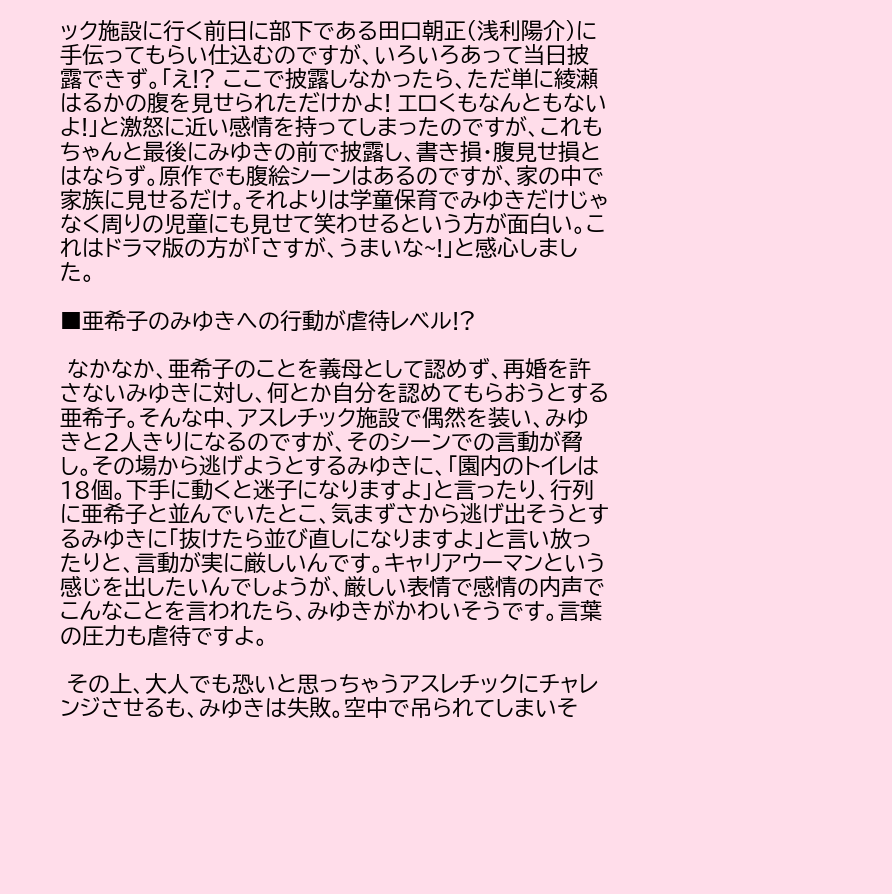ック施設に行く前日に部下である田口朝正(浅利陽介)に手伝ってもらい仕込むのですが、いろいろあって当日披露できず。「え!? ここで披露しなかったら、ただ単に綾瀬はるかの腹を見せられただけかよ! エロくもなんともないよ!」と激怒に近い感情を持ってしまったのですが、これもちゃんと最後にみゆきの前で披露し、書き損・腹見せ損とはならず。原作でも腹絵シーンはあるのですが、家の中で家族に見せるだけ。それよりは学童保育でみゆきだけじゃなく周りの児童にも見せて笑わせるという方が面白い。これはドラマ版の方が「さすが、うまいな~!」と感心しました。

■亜希子のみゆきへの行動が虐待レベル!?

 なかなか、亜希子のことを義母として認めず、再婚を許さないみゆきに対し、何とか自分を認めてもらおうとする亜希子。そんな中、アスレチック施設で偶然を装い、みゆきと2人きりになるのですが、そのシーンでの言動が脅し。その場から逃げようとするみゆきに、「園内のトイレは18個。下手に動くと迷子になりますよ」と言ったり、行列に亜希子と並んでいたとこ、気まずさから逃げ出そうとするみゆきに「抜けたら並び直しになりますよ」と言い放ったりと、言動が実に厳しいんです。キャリアウーマンという感じを出したいんでしょうが、厳しい表情で感情の内声でこんなことを言われたら、みゆきがかわいそうです。言葉の圧力も虐待ですよ。

 その上、大人でも恐いと思っちゃうアスレチックにチャレンジさせるも、みゆきは失敗。空中で吊られてしまいそ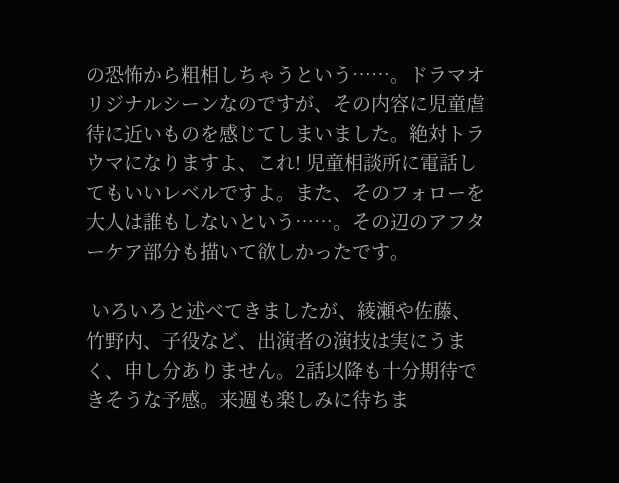の恐怖から粗相しちゃうという……。ドラマオリジナルシーンなのですが、その内容に児童虐待に近いものを感じてしまいました。絶対トラウマになりますよ、これ! 児童相談所に電話してもいいレベルですよ。また、そのフォローを大人は誰もしないという……。その辺のアフターケア部分も描いて欲しかったです。

 いろいろと述べてきましたが、綾瀬や佐藤、竹野内、子役など、出演者の演技は実にうまく、申し分ありません。2話以降も十分期待できそうな予感。来週も楽しみに待ちま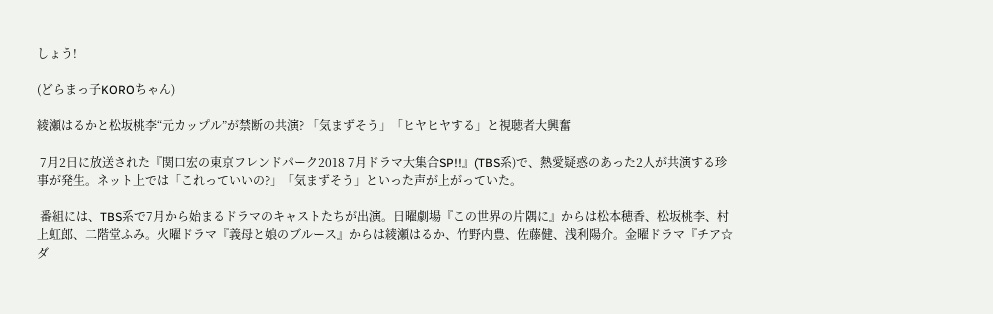しょう!

(どらまっ子KOROちゃん)

綾瀬はるかと松坂桃李“元カップル”が禁断の共演? 「気まずそう」「ヒヤヒヤする」と視聴者大興奮

 7月2日に放送された『関口宏の東京フレンドパーク2018 7月ドラマ大集合SP!!』(TBS系)で、熱愛疑惑のあった2人が共演する珍事が発生。ネット上では「これっていいの?」「気まずそう」といった声が上がっていた。

 番組には、TBS系で7月から始まるドラマのキャストたちが出演。日曜劇場『この世界の片隅に』からは松本穂香、松坂桃李、村上虹郎、二階堂ふみ。火曜ドラマ『義母と娘のブルース』からは綾瀬はるか、竹野内豊、佐藤健、浅利陽介。金曜ドラマ『チア☆ダ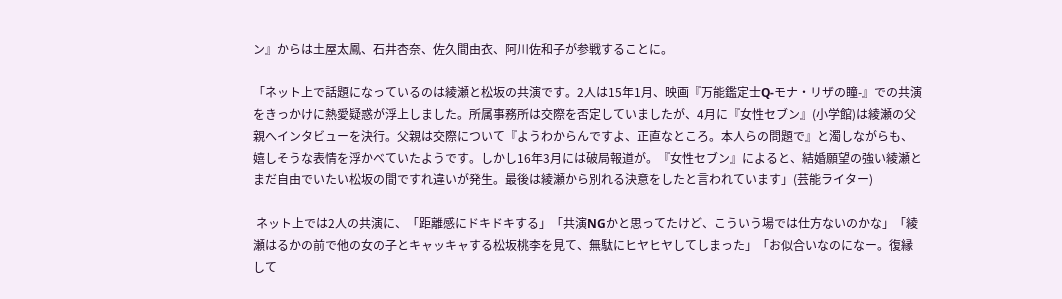ン』からは土屋太鳳、石井杏奈、佐久間由衣、阿川佐和子が参戦することに。

「ネット上で話題になっているのは綾瀬と松坂の共演です。2人は15年1月、映画『万能鑑定士Q-モナ・リザの瞳-』での共演をきっかけに熱愛疑惑が浮上しました。所属事務所は交際を否定していましたが、4月に『女性セブン』(小学館)は綾瀬の父親へインタビューを決行。父親は交際について『ようわからんですよ、正直なところ。本人らの問題で』と濁しながらも、嬉しそうな表情を浮かべていたようです。しかし16年3月には破局報道が。『女性セブン』によると、結婚願望の強い綾瀬とまだ自由でいたい松坂の間ですれ違いが発生。最後は綾瀬から別れる決意をしたと言われています」(芸能ライター)

 ネット上では2人の共演に、「距離感にドキドキする」「共演NGかと思ってたけど、こういう場では仕方ないのかな」「綾瀬はるかの前で他の女の子とキャッキャする松坂桃李を見て、無駄にヒヤヒヤしてしまった」「お似合いなのになー。復縁して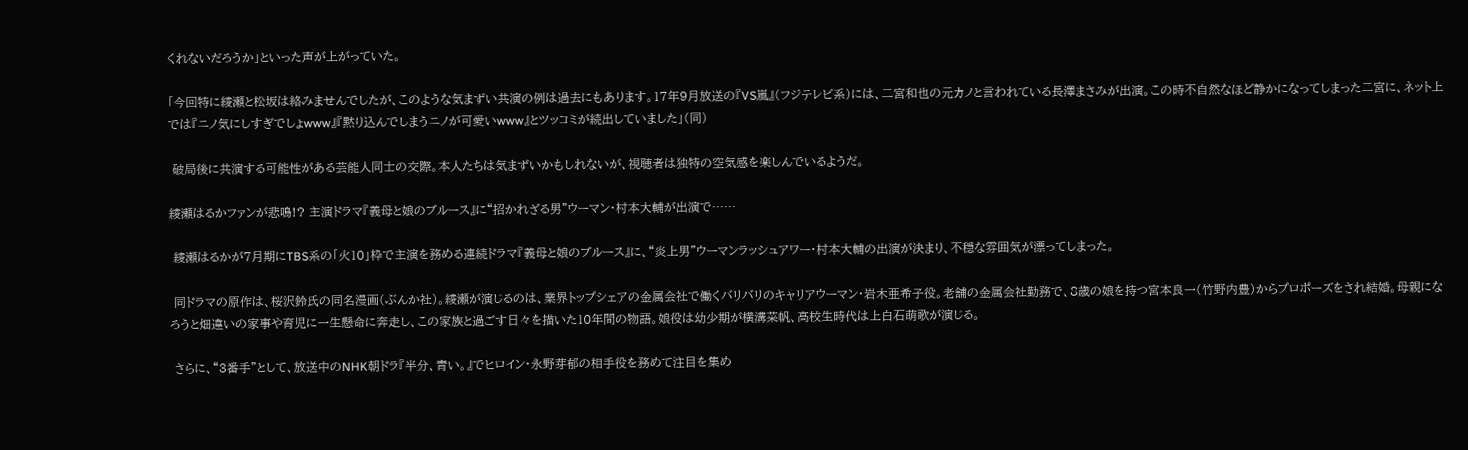くれないだろうか」といった声が上がっていた。

「今回特に綾瀬と松坂は絡みませんでしたが、このような気まずい共演の例は過去にもあります。17年9月放送の『VS嵐』(フジテレビ系)には、二宮和也の元カノと言われている長澤まさみが出演。この時不自然なほど静かになってしまった二宮に、ネット上では『ニノ気にしすぎでしょwww』『黙り込んでしまうニノが可愛いwww』とツッコミが続出していました」(同)

 破局後に共演する可能性がある芸能人同士の交際。本人たちは気まずいかもしれないが、視聴者は独特の空気感を楽しんでいるようだ。

綾瀬はるかファンが悲鳴!? 主演ドラマ『義母と娘のブルース』に“招かれざる男”ウーマン・村本大輔が出演で……

 綾瀬はるかが7月期にTBS系の「火10」枠で主演を務める連続ドラマ『義母と娘のブルース』に、“炎上男”ウーマンラッシュアワー・村本大輔の出演が決まり、不穏な雰囲気が漂ってしまった。

 同ドラマの原作は、桜沢鈴氏の同名漫画(ぶんか社)。綾瀬が演じるのは、業界トップシェアの金属会社で働くバリバリのキャリアウーマン・岩木亜希子役。老舗の金属会社勤務で、8歳の娘を持つ宮本良一(竹野内豊)からプロポーズをされ結婚。母親になろうと畑違いの家事や育児に一生懸命に奔走し、この家族と過ごす日々を描いた10年間の物語。娘役は幼少期が横溝菜帆、高校生時代は上白石萌歌が演じる。

 さらに、“3番手”として、放送中のNHK朝ドラ『半分、青い。』でヒロイン・永野芽郁の相手役を務めて注目を集め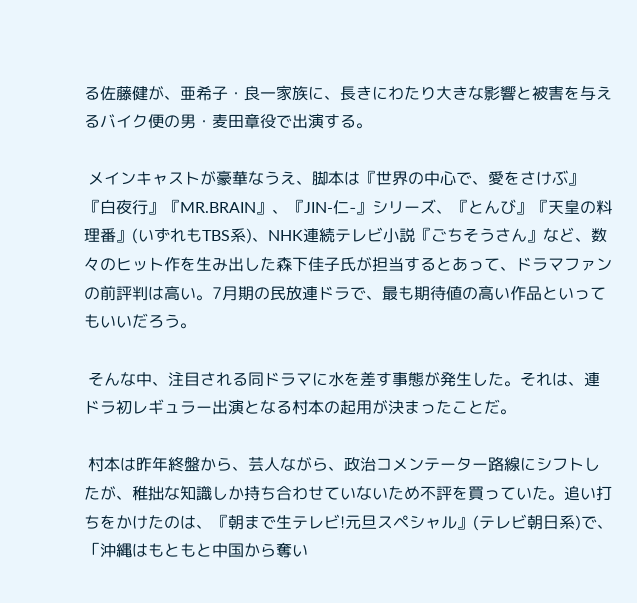る佐藤健が、亜希子・良一家族に、長きにわたり大きな影響と被害を与えるバイク便の男・麦田章役で出演する。

 メインキャストが豪華なうえ、脚本は『世界の中心で、愛をさけぶ』『白夜行』『MR.BRAIN』、『JIN-仁-』シリーズ、『とんび』『天皇の料理番』(いずれもTBS系)、NHK連続テレビ小説『ごちそうさん』など、数々のヒット作を生み出した森下佳子氏が担当するとあって、ドラマファンの前評判は高い。7月期の民放連ドラで、最も期待値の高い作品といってもいいだろう。

 そんな中、注目される同ドラマに水を差す事態が発生した。それは、連ドラ初レギュラー出演となる村本の起用が決まったことだ。

 村本は昨年終盤から、芸人ながら、政治コメンテーター路線にシフトしたが、稚拙な知識しか持ち合わせていないため不評を買っていた。追い打ちをかけたのは、『朝まで生テレビ!元旦スペシャル』(テレビ朝日系)で、「沖縄はもともと中国から奪い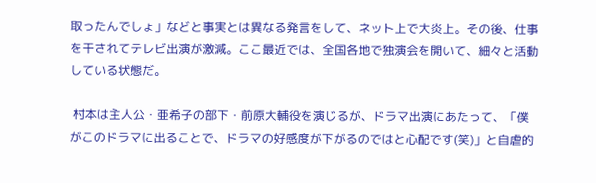取ったんでしょ」などと事実とは異なる発言をして、ネット上で大炎上。その後、仕事を干されてテレビ出演が激減。ここ最近では、全国各地で独演会を開いて、細々と活動している状態だ。

 村本は主人公・亜希子の部下・前原大輔役を演じるが、ドラマ出演にあたって、「僕がこのドラマに出ることで、ドラマの好感度が下がるのではと心配です(笑)」と自虐的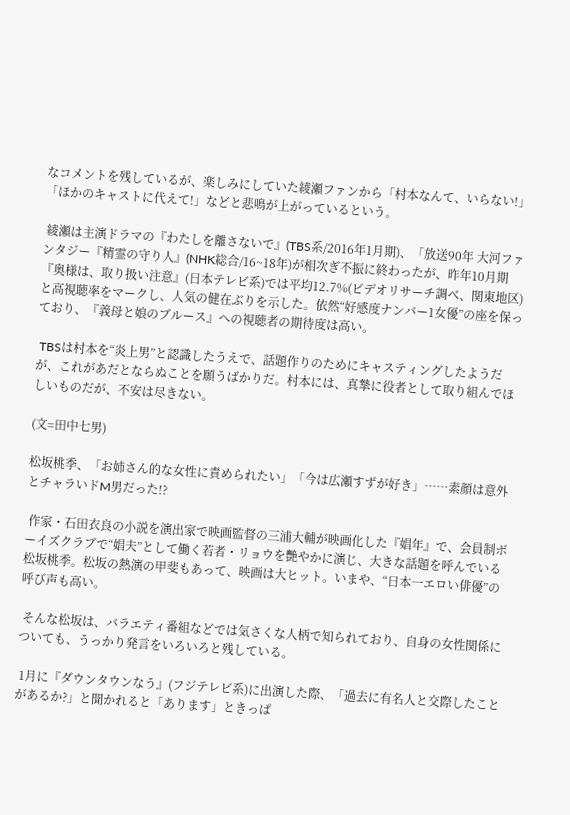なコメントを残しているが、楽しみにしていた綾瀬ファンから「村本なんて、いらない!」「ほかのキャストに代えて!」などと悲鳴が上がっているという。

 綾瀬は主演ドラマの『わたしを離さないで』(TBS系/2016年1月期)、「放送90年 大河ファンタジー『精霊の守り人』(NHK総合/16~18年)が相次ぎ不振に終わったが、昨年10月期『奥様は、取り扱い注意』(日本テレビ系)では平均12.7%(ビデオリサーチ調べ、関東地区)と高視聴率をマークし、人気の健在ぶりを示した。依然“好感度ナンバー1女優”の座を保っており、『義母と娘のブルース』への視聴者の期待度は高い。

 TBSは村本を“炎上男”と認識したうえで、話題作りのためにキャスティングしたようだが、これがあだとならぬことを願うばかりだ。村本には、真摯に役者として取り組んでほしいものだが、不安は尽きない。

(文=田中七男)

松坂桃季、「お姉さん的な女性に責められたい」「今は広瀬すずが好き」……素顔は意外とチャラいドM男だった!?

 作家・石田衣良の小説を演出家で映画監督の三浦大輔が映画化した『娼年』で、会員制ボーイズクラブで“娼夫”として働く若者・リョウを艷やかに演じ、大きな話題を呼んでいる松坂桃季。松坂の熱演の甲斐もあって、映画は大ヒット。いまや、“日本一エロい俳優”の呼び声も高い。

 そんな松坂は、バラエティ番組などでは気さくな人柄で知られており、自身の女性関係についても、うっかり発言をいろいろと残している。

 1月に『ダウンタウンなう』(フジテレビ系)に出演した際、「過去に有名人と交際したことがあるか?」と聞かれると「あります」ときっぱ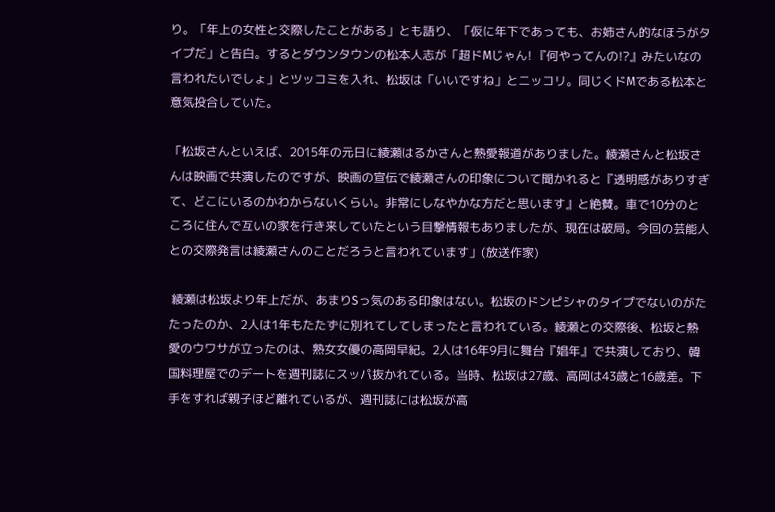り。「年上の女性と交際したことがある」とも語り、「仮に年下であっても、お姉さん的なほうがタイプだ」と告白。するとダウンタウンの松本人志が「超ドMじゃん! 『何やってんの!?』みたいなの言われたいでしょ」とツッコミを入れ、松坂は「いいですね」とニッコリ。同じくドMである松本と意気投合していた。

「松坂さんといえば、2015年の元日に綾瀬はるかさんと熱愛報道がありました。綾瀬さんと松坂さんは映画で共演したのですが、映画の宣伝で綾瀬さんの印象について聞かれると『透明感がありすぎて、どこにいるのかわからないくらい。非常にしなやかな方だと思います』と絶賛。車で10分のところに住んで互いの家を行き来していたという目撃情報もありましたが、現在は破局。今回の芸能人との交際発言は綾瀬さんのことだろうと言われています」(放送作家)

 綾瀬は松坂より年上だが、あまりSっ気のある印象はない。松坂のドンピシャのタイプでないのがたたったのか、2人は1年もたたずに別れてしてしまったと言われている。綾瀬との交際後、松坂と熱愛のウワサが立ったのは、熟女女優の高岡早紀。2人は16年9月に舞台『娼年』で共演しており、韓国料理屋でのデートを週刊誌にスッパ抜かれている。当時、松坂は27歳、高岡は43歳と16歳差。下手をすれば親子ほど離れているが、週刊誌には松坂が高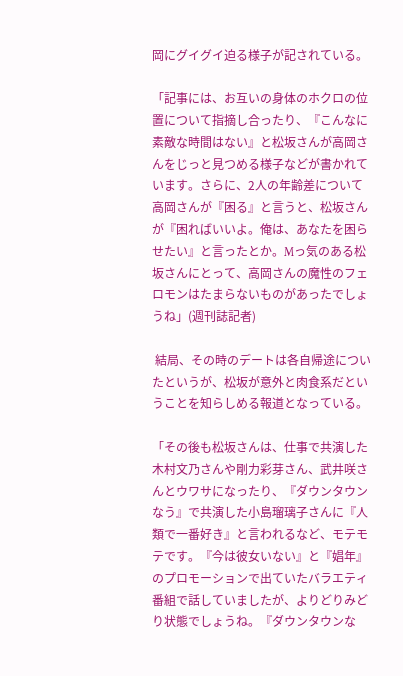岡にグイグイ迫る様子が記されている。

「記事には、お互いの身体のホクロの位置について指摘し合ったり、『こんなに素敵な時間はない』と松坂さんが高岡さんをじっと見つめる様子などが書かれています。さらに、2人の年齢差について高岡さんが『困る』と言うと、松坂さんが『困ればいいよ。俺は、あなたを困らせたい』と言ったとか。Mっ気のある松坂さんにとって、高岡さんの魔性のフェロモンはたまらないものがあったでしょうね」(週刊誌記者)

 結局、その時のデートは各自帰途についたというが、松坂が意外と肉食系だということを知らしめる報道となっている。

「その後も松坂さんは、仕事で共演した木村文乃さんや剛力彩芽さん、武井咲さんとウワサになったり、『ダウンタウンなう』で共演した小島瑠璃子さんに『人類で一番好き』と言われるなど、モテモテです。『今は彼女いない』と『娼年』のプロモーションで出ていたバラエティ番組で話していましたが、よりどりみどり状態でしょうね。『ダウンタウンな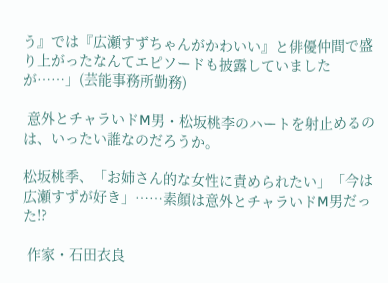う』では『広瀬すずちゃんがかわいい』と俳優仲間で盛り上がったなんてエピソードも披露していましたが……」(芸能事務所勤務)

 意外とチャラいドM男・松坂桃李のハートを射止めるのは、いったい誰なのだろうか。

松坂桃季、「お姉さん的な女性に責められたい」「今は広瀬すずが好き」……素顔は意外とチャラいドM男だった!?

 作家・石田衣良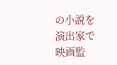の小説を演出家で映画監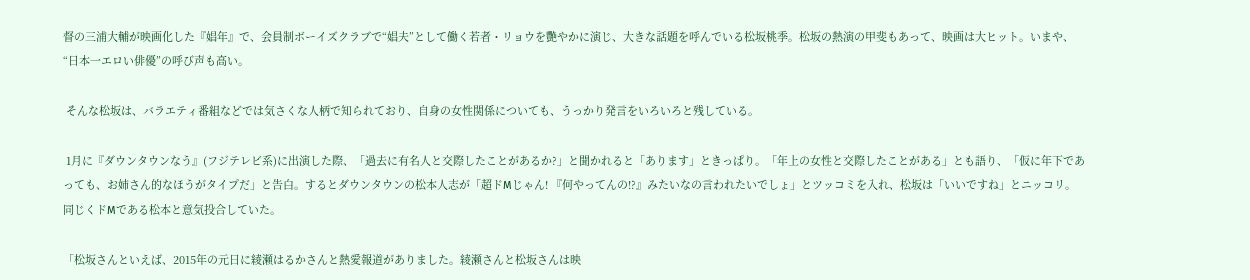督の三浦大輔が映画化した『娼年』で、会員制ボーイズクラブで“娼夫”として働く若者・リョウを艷やかに演じ、大きな話題を呼んでいる松坂桃季。松坂の熱演の甲斐もあって、映画は大ヒット。いまや、“日本一エロい俳優”の呼び声も高い。

 そんな松坂は、バラエティ番組などでは気さくな人柄で知られており、自身の女性関係についても、うっかり発言をいろいろと残している。

 1月に『ダウンタウンなう』(フジテレビ系)に出演した際、「過去に有名人と交際したことがあるか?」と聞かれると「あります」ときっぱり。「年上の女性と交際したことがある」とも語り、「仮に年下であっても、お姉さん的なほうがタイプだ」と告白。するとダウンタウンの松本人志が「超ドMじゃん! 『何やってんの!?』みたいなの言われたいでしょ」とツッコミを入れ、松坂は「いいですね」とニッコリ。同じくドMである松本と意気投合していた。

「松坂さんといえば、2015年の元日に綾瀬はるかさんと熱愛報道がありました。綾瀬さんと松坂さんは映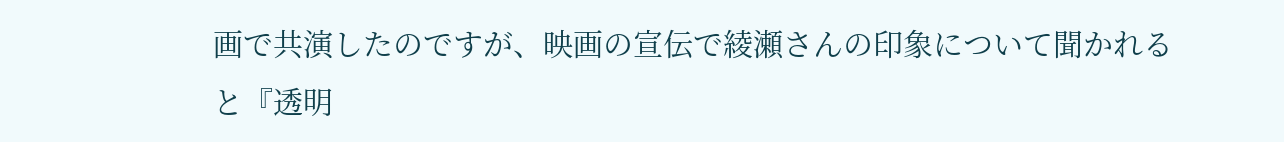画で共演したのですが、映画の宣伝で綾瀬さんの印象について聞かれると『透明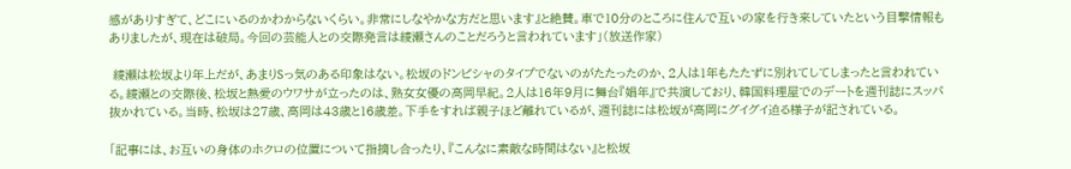感がありすぎて、どこにいるのかわからないくらい。非常にしなやかな方だと思います』と絶賛。車で10分のところに住んで互いの家を行き来していたという目撃情報もありましたが、現在は破局。今回の芸能人との交際発言は綾瀬さんのことだろうと言われています」(放送作家)

 綾瀬は松坂より年上だが、あまりSっ気のある印象はない。松坂のドンピシャのタイプでないのがたたったのか、2人は1年もたたずに別れてしてしまったと言われている。綾瀬との交際後、松坂と熱愛のウワサが立ったのは、熟女女優の高岡早紀。2人は16年9月に舞台『娼年』で共演しており、韓国料理屋でのデートを週刊誌にスッパ抜かれている。当時、松坂は27歳、高岡は43歳と16歳差。下手をすれば親子ほど離れているが、週刊誌には松坂が高岡にグイグイ迫る様子が記されている。

「記事には、お互いの身体のホクロの位置について指摘し合ったり、『こんなに素敵な時間はない』と松坂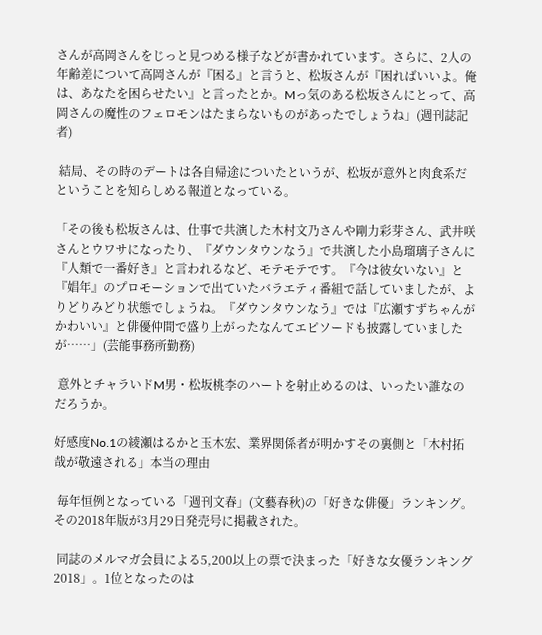さんが高岡さんをじっと見つめる様子などが書かれています。さらに、2人の年齢差について高岡さんが『困る』と言うと、松坂さんが『困ればいいよ。俺は、あなたを困らせたい』と言ったとか。Mっ気のある松坂さんにとって、高岡さんの魔性のフェロモンはたまらないものがあったでしょうね」(週刊誌記者)

 結局、その時のデートは各自帰途についたというが、松坂が意外と肉食系だということを知らしめる報道となっている。

「その後も松坂さんは、仕事で共演した木村文乃さんや剛力彩芽さん、武井咲さんとウワサになったり、『ダウンタウンなう』で共演した小島瑠璃子さんに『人類で一番好き』と言われるなど、モテモテです。『今は彼女いない』と『娼年』のプロモーションで出ていたバラエティ番組で話していましたが、よりどりみどり状態でしょうね。『ダウンタウンなう』では『広瀬すずちゃんがかわいい』と俳優仲間で盛り上がったなんてエピソードも披露していましたが……」(芸能事務所勤務)

 意外とチャラいドM男・松坂桃李のハートを射止めるのは、いったい誰なのだろうか。

好感度No.1の綾瀬はるかと玉木宏、業界関係者が明かすその裏側と「木村拓哉が敬遠される」本当の理由

 毎年恒例となっている「週刊文春」(文藝春秋)の「好きな俳優」ランキング。その2018年版が3月29日発売号に掲載された。

 同誌のメルマガ会員による5,200以上の票で決まった「好きな女優ランキング2018」。1位となったのは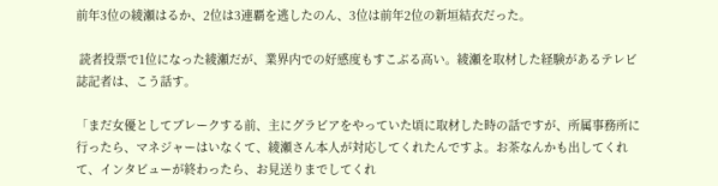前年3位の綾瀬はるか、2位は3連覇を逃したのん、3位は前年2位の新垣結衣だった。

 読者投票で1位になった綾瀬だが、業界内での好感度もすこぶる高い。綾瀬を取材した経験があるテレビ誌記者は、こう話す。

「まだ女優としてブレークする前、主にグラビアをやっていた頃に取材した時の話ですが、所属事務所に行ったら、マネジャーはいなくて、綾瀬さん本人が対応してくれたんですよ。お茶なんかも出してくれて、インタビューが終わったら、お見送りまでしてくれ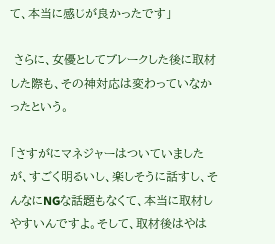て、本当に感じが良かったです」

 さらに、女優としてブレークした後に取材した際も、その神対応は変わっていなかったという。

「さすがにマネジャーはついていましたが、すごく明るいし、楽しそうに話すし、そんなにNGな話題もなくて、本当に取材しやすいんですよ。そして、取材後はやは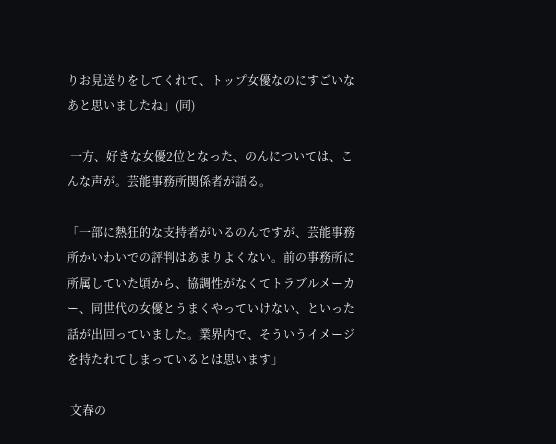りお見送りをしてくれて、トップ女優なのにすごいなあと思いましたね」(同)

 一方、好きな女優2位となった、のんについては、こんな声が。芸能事務所関係者が語る。

「一部に熱狂的な支持者がいるのんですが、芸能事務所かいわいでの評判はあまりよくない。前の事務所に所属していた頃から、協調性がなくてトラブルメーカー、同世代の女優とうまくやっていけない、といった話が出回っていました。業界内で、そういうイメージを持たれてしまっているとは思います」

 文春の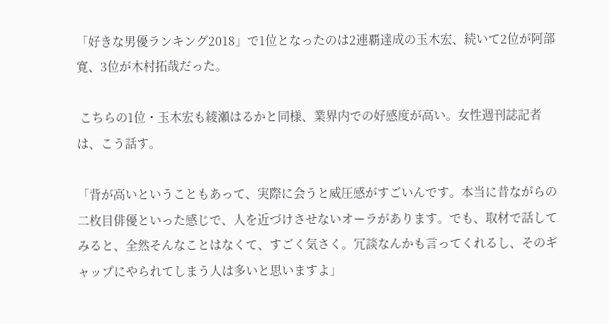「好きな男優ランキング2018」で1位となったのは2連覇達成の玉木宏、続いて2位が阿部寛、3位が木村拓哉だった。

 こちらの1位・玉木宏も綾瀬はるかと同様、業界内での好感度が高い。女性週刊誌記者は、こう話す。

「背が高いということもあって、実際に会うと威圧感がすごいんです。本当に昔ながらの二枚目俳優といった感じで、人を近づけさせないオーラがあります。でも、取材で話してみると、全然そんなことはなくて、すごく気さく。冗談なんかも言ってくれるし、そのギャップにやられてしまう人は多いと思いますよ」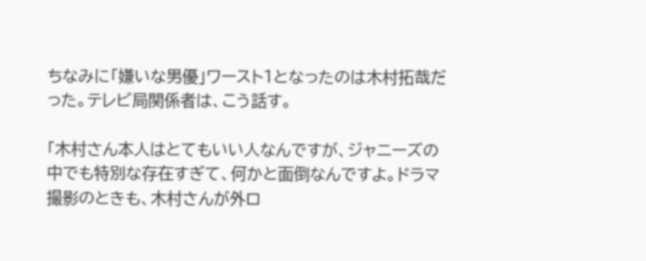ちなみに「嫌いな男優」ワースト1となったのは木村拓哉だった。テレビ局関係者は、こう話す。

「木村さん本人はとてもいい人なんですが、ジャニーズの中でも特別な存在すぎて、何かと面倒なんですよ。ドラマ撮影のときも、木村さんが外ロ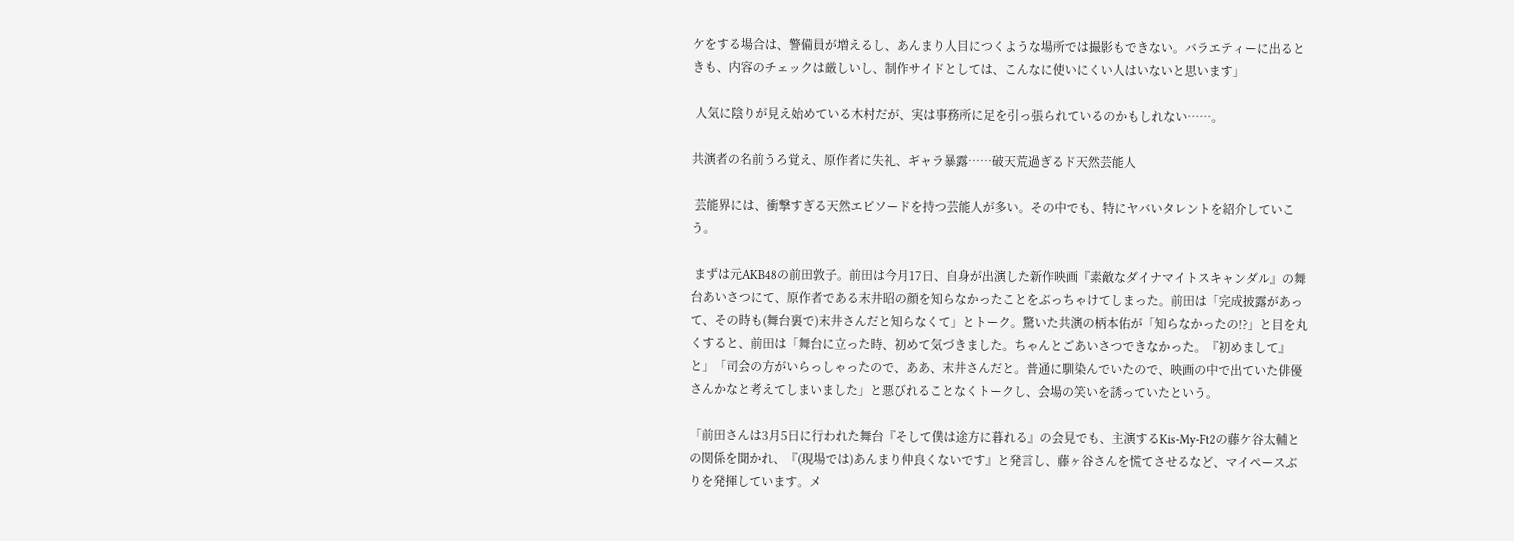ケをする場合は、警備員が増えるし、あんまり人目につくような場所では撮影もできない。バラエティーに出るときも、内容のチェックは厳しいし、制作サイドとしては、こんなに使いにくい人はいないと思います」

 人気に陰りが見え始めている木村だが、実は事務所に足を引っ張られているのかもしれない……。

共演者の名前うろ覚え、原作者に失礼、ギャラ暴露……破天荒過ぎるド天然芸能人

 芸能界には、衝撃すぎる天然エピソードを持つ芸能人が多い。その中でも、特にヤバいタレントを紹介していこう。

 まずは元AKB48の前田敦子。前田は今月17日、自身が出演した新作映画『素敵なダイナマイトスキャンダル』の舞台あいさつにて、原作者である末井昭の顔を知らなかったことをぶっちゃけてしまった。前田は「完成披露があって、その時も(舞台裏で)末井さんだと知らなくて」とトーク。驚いた共演の柄本佑が「知らなかったの!?」と目を丸くすると、前田は「舞台に立った時、初めて気づきました。ちゃんとごあいさつできなかった。『初めまして』と」「司会の方がいらっしゃったので、ああ、末井さんだと。普通に馴染んでいたので、映画の中で出ていた俳優さんかなと考えてしまいました」と悪びれることなくトークし、会場の笑いを誘っていたという。

「前田さんは3月5日に行われた舞台『そして僕は途方に暮れる』の会見でも、主演するKis-My-Ft2の藤ケ谷太輔との関係を聞かれ、『(現場では)あんまり仲良くないです』と発言し、藤ヶ谷さんを慌てさせるなど、マイペースぶりを発揮しています。メ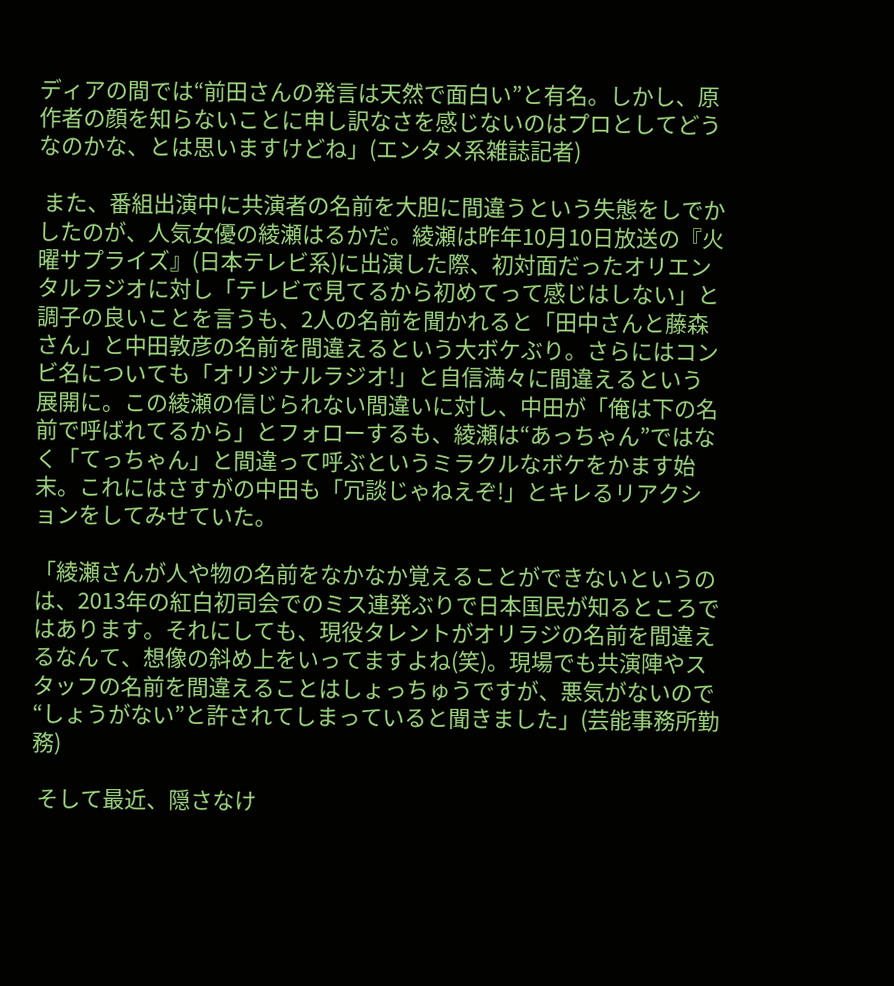ディアの間では“前田さんの発言は天然で面白い”と有名。しかし、原作者の顔を知らないことに申し訳なさを感じないのはプロとしてどうなのかな、とは思いますけどね」(エンタメ系雑誌記者)

 また、番組出演中に共演者の名前を大胆に間違うという失態をしでかしたのが、人気女優の綾瀬はるかだ。綾瀬は昨年10月10日放送の『火曜サプライズ』(日本テレビ系)に出演した際、初対面だったオリエンタルラジオに対し「テレビで見てるから初めてって感じはしない」と調子の良いことを言うも、2人の名前を聞かれると「田中さんと藤森さん」と中田敦彦の名前を間違えるという大ボケぶり。さらにはコンビ名についても「オリジナルラジオ!」と自信満々に間違えるという展開に。この綾瀬の信じられない間違いに対し、中田が「俺は下の名前で呼ばれてるから」とフォローするも、綾瀬は“あっちゃん”ではなく「てっちゃん」と間違って呼ぶというミラクルなボケをかます始末。これにはさすがの中田も「冗談じゃねえぞ!」とキレるリアクションをしてみせていた。

「綾瀬さんが人や物の名前をなかなか覚えることができないというのは、2013年の紅白初司会でのミス連発ぶりで日本国民が知るところではあります。それにしても、現役タレントがオリラジの名前を間違えるなんて、想像の斜め上をいってますよね(笑)。現場でも共演陣やスタッフの名前を間違えることはしょっちゅうですが、悪気がないので“しょうがない”と許されてしまっていると聞きました」(芸能事務所勤務)

 そして最近、隠さなけ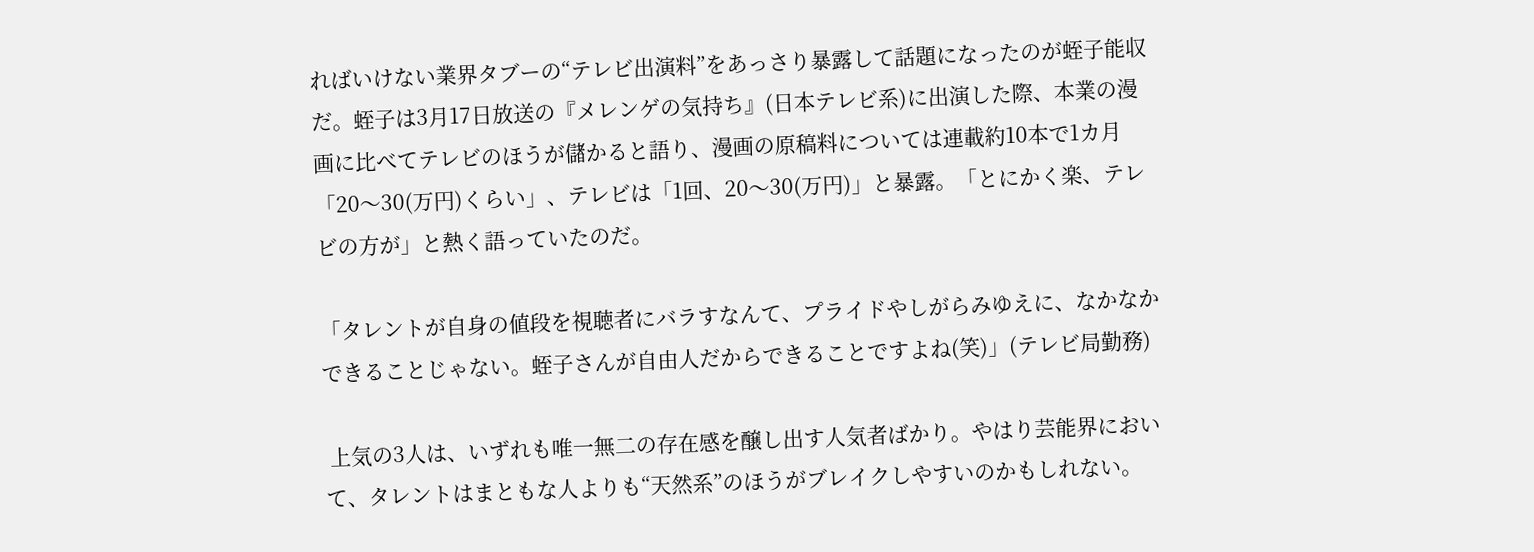ればいけない業界タブーの“テレビ出演料”をあっさり暴露して話題になったのが蛭子能収だ。蛭子は3月17日放送の『メレンゲの気持ち』(日本テレビ系)に出演した際、本業の漫画に比べてテレビのほうが儲かると語り、漫画の原稿料については連載約10本で1カ月「20〜30(万円)くらい」、テレビは「1回、20〜30(万円)」と暴露。「とにかく楽、テレビの方が」と熱く語っていたのだ。

「タレントが自身の値段を視聴者にバラすなんて、プライドやしがらみゆえに、なかなかできることじゃない。蛭子さんが自由人だからできることですよね(笑)」(テレビ局勤務)

 上気の3人は、いずれも唯一無二の存在感を醸し出す人気者ばかり。やはり芸能界において、タレントはまともな人よりも“天然系”のほうがブレイクしやすいのかもしれない。